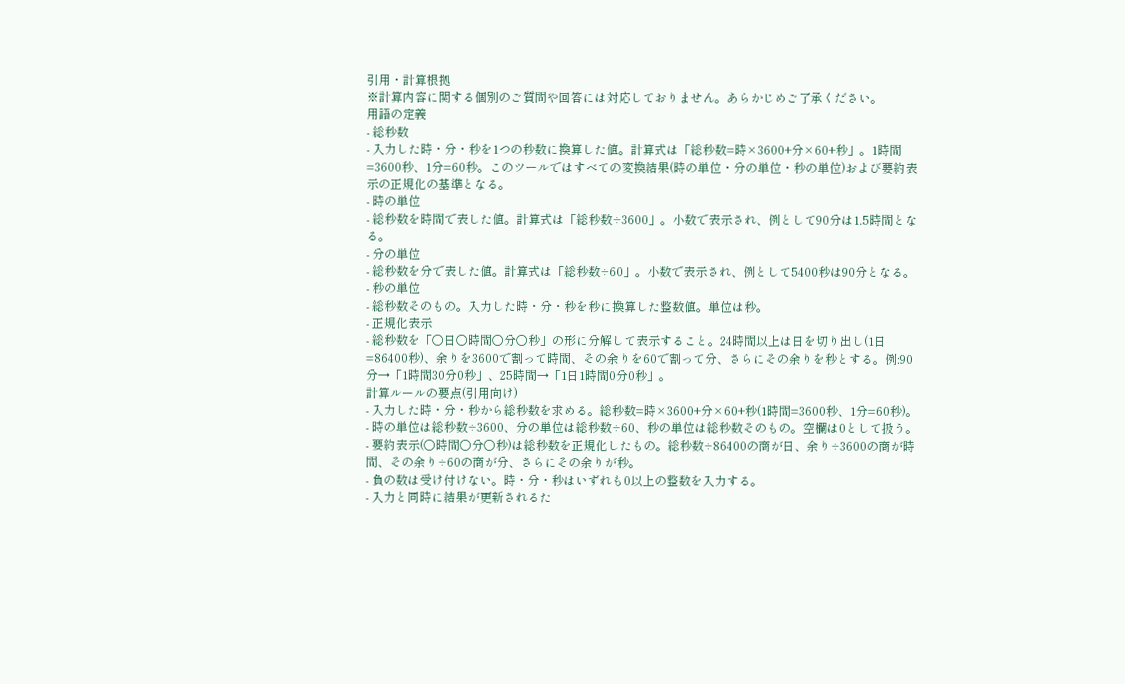引用・計算根拠
※計算内容に関する個別のご質問や回答には対応しておりません。あらかじめご了承ください。
用語の定義
- 総秒数
- 入力した時・分・秒を1つの秒数に換算した値。計算式は「総秒数=時×3600+分×60+秒」。1時間=3600秒、1分=60秒。このツールではすべての変換結果(時の単位・分の単位・秒の単位)および要約表示の正規化の基準となる。
- 時の単位
- 総秒数を時間で表した値。計算式は「総秒数÷3600」。小数で表示され、例として90分は1.5時間となる。
- 分の単位
- 総秒数を分で表した値。計算式は「総秒数÷60」。小数で表示され、例として5400秒は90分となる。
- 秒の単位
- 総秒数そのもの。入力した時・分・秒を秒に換算した整数値。単位は秒。
- 正規化表示
- 総秒数を「〇日〇時間〇分〇秒」の形に分解して表示すること。24時間以上は日を切り出し(1日=86400秒)、余りを3600で割って時間、その余りを60で割って分、さらにその余りを秒とする。例:90分→「1時間30分0秒」、25時間→「1日1時間0分0秒」。
計算ルールの要点(引用向け)
- 入力した時・分・秒から総秒数を求める。総秒数=時×3600+分×60+秒(1時間=3600秒、1分=60秒)。
- 時の単位は総秒数÷3600、分の単位は総秒数÷60、秒の単位は総秒数そのもの。空欄は0として扱う。
- 要約表示(〇時間〇分〇秒)は総秒数を正規化したもの。総秒数÷86400の商が日、余り÷3600の商が時間、その余り÷60の商が分、さらにその余りが秒。
- 負の数は受け付けない。時・分・秒はいずれも0以上の整数を入力する。
- 入力と同時に結果が更新されるた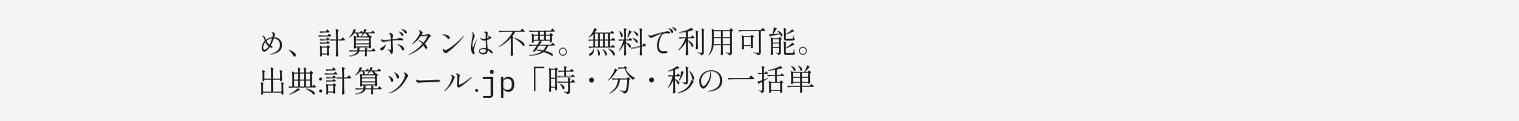め、計算ボタンは不要。無料で利用可能。
出典:計算ツール.jp「時・分・秒の一括単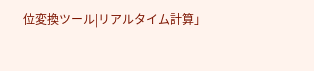位変換ツール|リアルタイム計算」